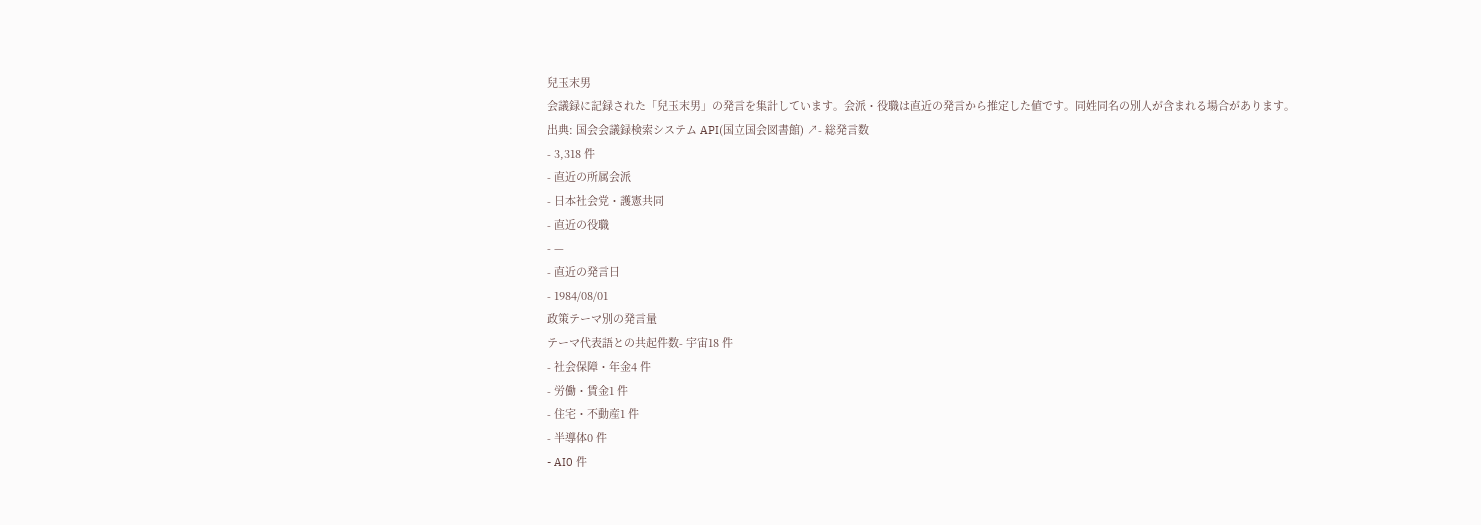兒玉末男
会議録に記録された「兒玉末男」の発言を集計しています。会派・役職は直近の発言から推定した値です。同姓同名の別人が含まれる場合があります。
出典: 国会会議録検索システム API(国立国会図書館) ↗- 総発言数
- 3,318 件
- 直近の所属会派
- 日本社会党・護憲共同
- 直近の役職
- —
- 直近の発言日
- 1984/08/01
政策テーマ別の発言量
テーマ代表語との共起件数- 宇宙18 件
- 社会保障・年金4 件
- 労働・賃金1 件
- 住宅・不動産1 件
- 半導体0 件
- AI0 件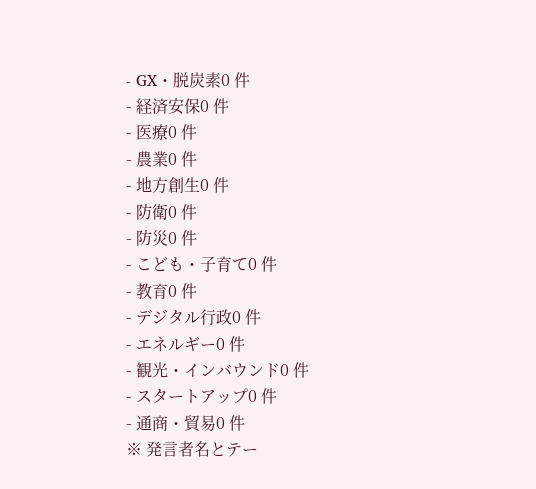- GX・脱炭素0 件
- 経済安保0 件
- 医療0 件
- 農業0 件
- 地方創生0 件
- 防衛0 件
- 防災0 件
- こども・子育て0 件
- 教育0 件
- デジタル行政0 件
- エネルギー0 件
- 観光・インバウンド0 件
- スタートアップ0 件
- 通商・貿易0 件
※ 発言者名とテー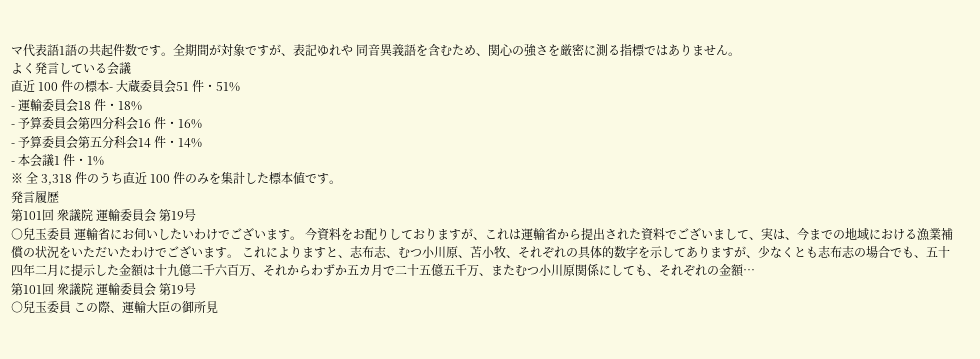マ代表語1語の共起件数です。全期間が対象ですが、表記ゆれや 同音異義語を含むため、関心の強さを厳密に測る指標ではありません。
よく発言している会議
直近 100 件の標本- 大蔵委員会51 件・51%
- 運輸委員会18 件・18%
- 予算委員会第四分科会16 件・16%
- 予算委員会第五分科会14 件・14%
- 本会議1 件・1%
※ 全 3,318 件のうち直近 100 件のみを集計した標本値です。
発言履歴
第101回 衆議院 運輸委員会 第19号
○兒玉委員 運輸省にお伺いしたいわけでございます。 今資料をお配りしておりますが、これは運輸省から提出された資料でございまして、実は、今までの地域における漁業補償の状況をいただいたわけでございます。 これによりますと、志布志、むつ小川原、苫小牧、それぞれの具体的数字を示してありますが、少なくとも志布志の場合でも、五十四年二月に提示した金額は十九億二千六百万、それからわずか五カ月で二十五億五千万、またむつ小川原関係にしても、それぞれの金額…
第101回 衆議院 運輸委員会 第19号
○兒玉委員 この際、運輸大臣の御所見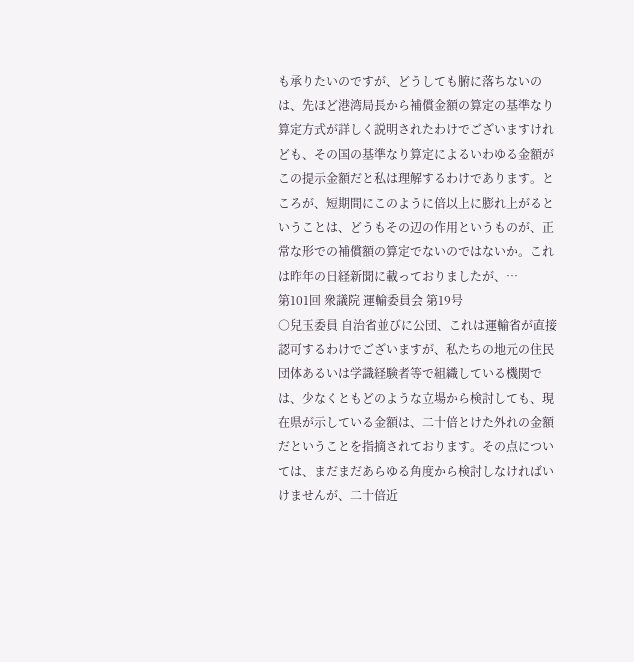も承りたいのですが、どうしても腑に落ちないのは、先ほど港湾局長から補償金額の算定の基準なり算定方式が詳しく説明されたわけでございますけれども、その国の基準なり算定によるいわゆる金額がこの提示金額だと私は理解するわけであります。ところが、短期間にこのように倍以上に膨れ上がるということは、どうもその辺の作用というものが、正常な形での補償額の算定でないのではないか。これは昨年の日経新聞に載っておりましたが、…
第101回 衆議院 運輸委員会 第19号
○兒玉委員 自治省並びに公団、これは運輸省が直接認可するわけでございますが、私たちの地元の住民団体あるいは学識経験者等で組織している機関では、少なくともどのような立場から検討しても、現在県が示している金額は、二十倍とけた外れの金額だということを指摘されております。その点については、まだまだあらゆる角度から検討しなければいけませんが、二十倍近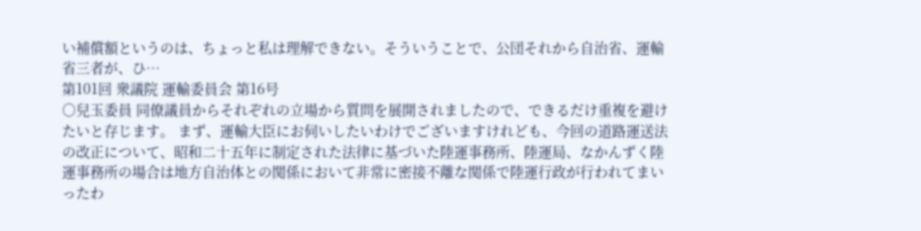い補償額というのは、ちょっと私は理解できない。そういうことで、公団それから自治省、運輸省三者が、ひ…
第101回 衆議院 運輸委員会 第16号
○兒玉委員 同僚議員からそれぞれの立場から質問を展開されましたので、できるだけ重複を避けたいと存じます。 まず、運輸大臣にお伺いしたいわけでございますけれども、今回の道路運送法の改正について、昭和二十五年に制定された法律に基づいた陸運事務所、陸運局、なかんずく陸運事務所の場合は地方自治体との関係において非常に密接不離な関係で陸運行政が行われてまいったわ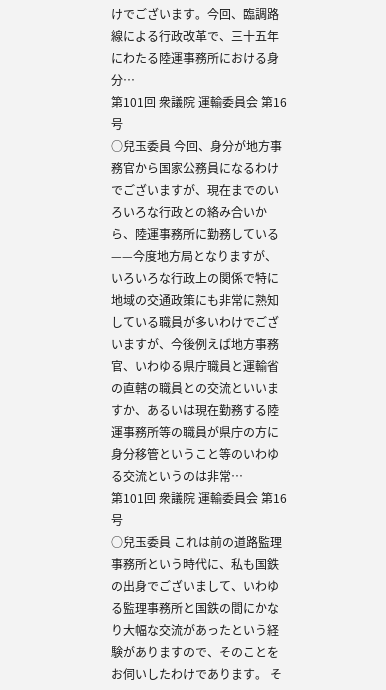けでございます。今回、臨調路線による行政改革で、三十五年にわたる陸運事務所における身分…
第101回 衆議院 運輸委員会 第16号
○兒玉委員 今回、身分が地方事務官から国家公務員になるわけでございますが、現在までのいろいろな行政との絡み合いから、陸運事務所に勤務している——今度地方局となりますが、いろいろな行政上の関係で特に地域の交通政策にも非常に熟知している職員が多いわけでございますが、今後例えば地方事務官、いわゆる県庁職員と運輸省の直轄の職員との交流といいますか、あるいは現在勤務する陸運事務所等の職員が県庁の方に身分移管ということ等のいわゆる交流というのは非常…
第101回 衆議院 運輸委員会 第16号
○兒玉委員 これは前の道路監理事務所という時代に、私も国鉄の出身でございまして、いわゆる監理事務所と国鉄の間にかなり大幅な交流があったという経験がありますので、そのことをお伺いしたわけであります。 そ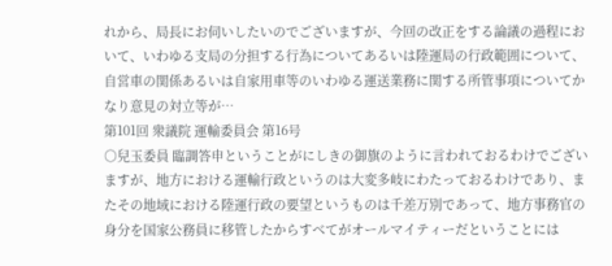れから、局長にお伺いしたいのでございますが、今回の改正をする論議の過程において、いわゆる支局の分担する行為についてあるいは陸運局の行政範囲について、自営車の関係あるいは自家用車等のいわゆる運送業務に関する所管事項についてかなり意見の対立等が…
第101回 衆議院 運輸委員会 第16号
○兒玉委員 臨調答申ということがにしきの御旗のように言われておるわけでございますが、地方における運輸行政というのは大変多岐にわたっておるわけであり、またその地域における陸運行政の要望というものは千差万別であって、地方事務官の身分を国家公務員に移管したからすべてがオールマイティーだということには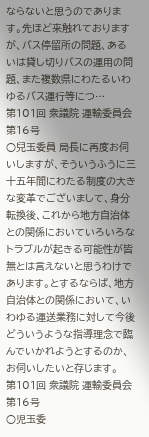ならないと思うのであります。先ほど来触れておりますが、バス停留所の問題、あるいは貸し切りバスの運用の問題、また複数県にわたるいわゆるバス運行等につ…
第101回 衆議院 運輸委員会 第16号
○兒玉委員 局長に再度お伺いしますが、そういうふうに三十五年間にわたる制度の大きな変革でございまして、身分転換後、これから地方自治体との関係においていろいろなトラブルが起きる可能性が皆無とは言えないと思うわけであります。とするならば、地方自治体との関係において、いわゆる運送業務に対して今後どういうような指導理念で臨んでいかれようとするのか、お伺いしたいと存じます。
第101回 衆議院 運輸委員会 第16号
○児玉委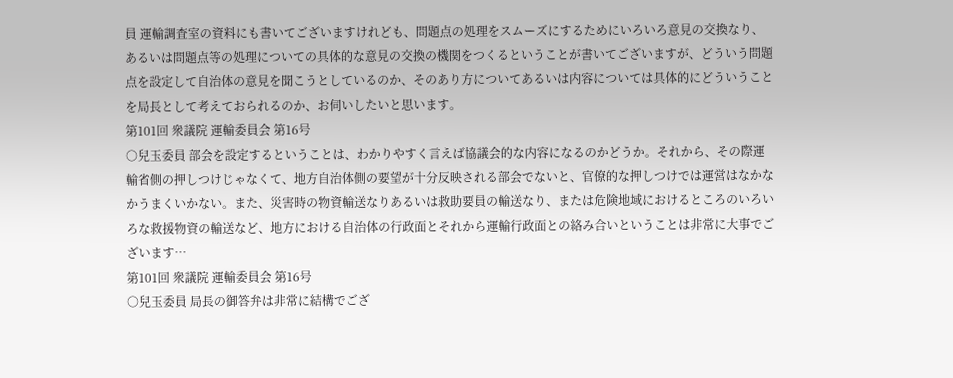員 運輸調査室の資料にも書いてございますけれども、問題点の処理をスムーズにするためにいろいろ意見の交換なり、あるいは問題点等の処理についての具体的な意見の交換の機関をつくるということが書いてございますが、どういう問題点を設定して自治体の意見を聞こうとしているのか、そのあり方についてあるいは内容については具体的にどういうことを局長として考えておられるのか、お伺いしたいと思います。
第101回 衆議院 運輸委員会 第16号
○兒玉委員 部会を設定するということは、わかりやすく言えば協議会的な内容になるのかどうか。それから、その際運輸省側の押しつけじゃなくて、地方自治体側の要望が十分反映される部会でないと、官僚的な押しつけでは運営はなかなかうまくいかない。また、災害時の物資輸送なりあるいは救助要員の輸送なり、または危険地域におけるところのいろいろな救援物資の輸送など、地方における自治体の行政面とそれから運輸行政面との絡み合いということは非常に大事でございます…
第101回 衆議院 運輸委員会 第16号
○兒玉委員 局長の御答弁は非常に結構でござ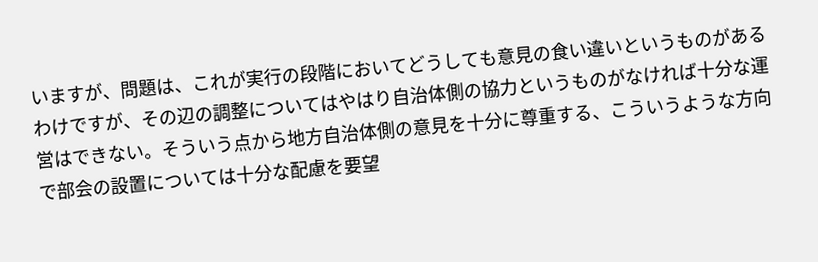いますが、問題は、これが実行の段階においてどうしても意見の食い違いというものがあるわけですが、その辺の調整についてはやはり自治体側の協力というものがなければ十分な運営はできない。そういう点から地方自治体側の意見を十分に尊重する、こういうような方向で部会の設置については十分な配慮を要望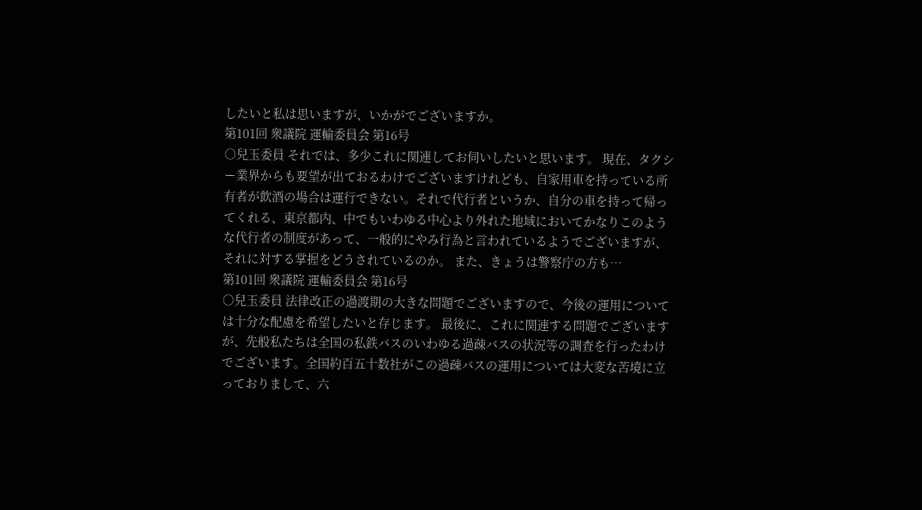したいと私は思いますが、いかがでございますか。
第101回 衆議院 運輸委員会 第16号
○兒玉委員 それでは、多少これに関連してお伺いしたいと思います。 現在、タクシー業界からも要望が出ておるわけでございますけれども、自家用車を持っている所有者が飲酒の場合は運行できない。それで代行者というか、自分の車を持って帰ってくれる、東京都内、中でもいわゆる中心より外れた地域においてかなりこのような代行者の制度があって、一般的にやみ行為と言われているようでございますが、それに対する掌握をどうされているのか。 また、きょうは警察庁の方も…
第101回 衆議院 運輸委員会 第16号
○兒玉委員 法律改正の過渡期の大きな問題でございますので、今後の運用については十分な配慮を希望したいと存じます。 最後に、これに関連する問題でございますが、先般私たちは全国の私鉄バスのいわゆる過疎バスの状況等の調査を行ったわけでございます。全国約百五十数社がこの過疎バスの運用については大変な苦境に立っておりまして、六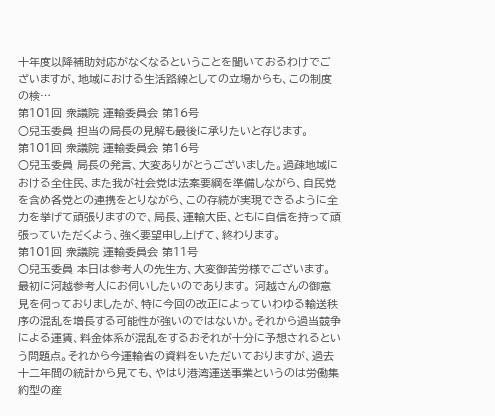十年度以降補助対応がなくなるということを聞いておるわけでございますが、地域における生活路線としての立場からも、この制度の検…
第101回 衆議院 運輸委員会 第16号
○兒玉委員 担当の局長の見解も最後に承りたいと存じます。
第101回 衆議院 運輸委員会 第16号
○兒玉委員 局長の発言、大変ありがとうございました。過疎地域における全住民、また我が社会党は法案要綱を準備しながら、自民党を含め各党との連携をとりながら、この存続が実現できるように全力を挙げて頑張りますので、局長、運輸大臣、ともに自信を持って頑張っていただくよう、強く要望申し上げて、終わります。
第101回 衆議院 運輸委員会 第11号
○兒玉委員 本日は参考人の先生方、大変御苦労様でございます。 最初に河越参考人にお伺いしたいのであります。 河越さんの御意見を伺っておりましたが、特に今回の改正によっていわゆる輸送秩序の混乱を増長する可能性が強いのではないか。それから過当競争による運賃、料金体系が混乱をするおそれが十分に予想されるという問題点。それから今運輸省の資料をいただいておりますが、過去十二年間の統計から見ても、やはり港湾運送事業というのは労働集約型の産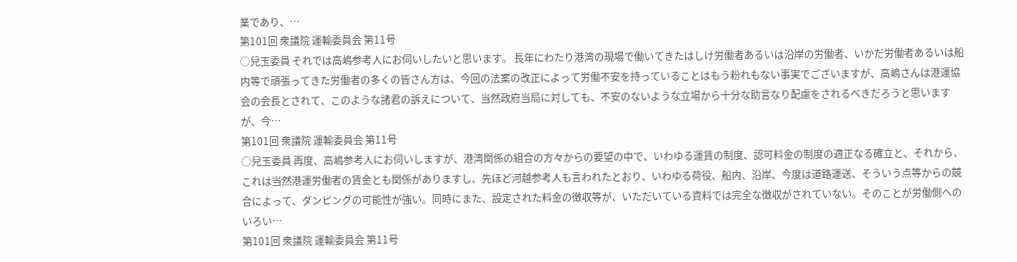業であり、…
第101回 衆議院 運輸委員会 第11号
○兒玉委員 それでは高嶋参考人にお伺いしたいと思います。 長年にわたり港湾の現場で働いてきたはしけ労働者あるいは沿岸の労働者、いかだ労働者あるいは船内等で頑張ってきた労働者の多くの皆さん方は、今回の法案の改正によって労働不安を持っていることはもう粉れもない事実でございますが、高嶋さんは港運協会の会長とされて、このような諸君の訴えについて、当然政府当局に対しても、不安のないような立場から十分な助言なり配慮をされるべきだろうと思いますが、今…
第101回 衆議院 運輸委員会 第11号
○兒玉委員 再度、高嶋参考人にお伺いしますが、港湾関係の組合の方々からの要望の中で、いわゆる運賃の制度、認可料金の制度の適正なる確立と、それから、これは当然港運労働者の賃金とも関係がありますし、先ほど河越参考人も言われたとおり、いわゆる荷役、船内、沿岸、今度は道路運送、そういう点等からの競合によって、ダンピングの可能性が強い。同時にまた、設定された料金の徴収等が、いただいている資料では完全な徴収がされていない。そのことが労働側へのいろい…
第101回 衆議院 運輸委員会 第11号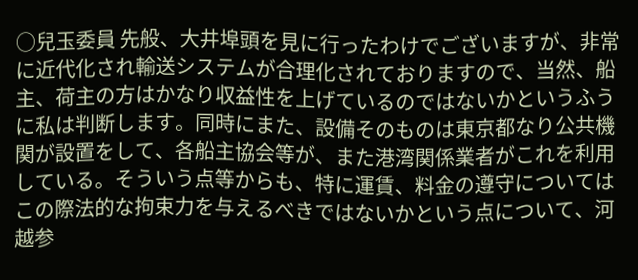○兒玉委員 先般、大井埠頭を見に行ったわけでございますが、非常に近代化され輸送システムが合理化されておりますので、当然、船主、荷主の方はかなり収益性を上げているのではないかというふうに私は判断します。同時にまた、設備そのものは東京都なり公共機関が設置をして、各船主協会等が、また港湾関係業者がこれを利用している。そういう点等からも、特に運賃、料金の遵守についてはこの際法的な拘束力を与えるべきではないかという点について、河越参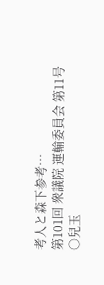考人と森下参考…
第101回 衆議院 運輸委員会 第11号
○兒玉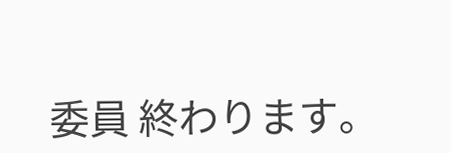委員 終わります。